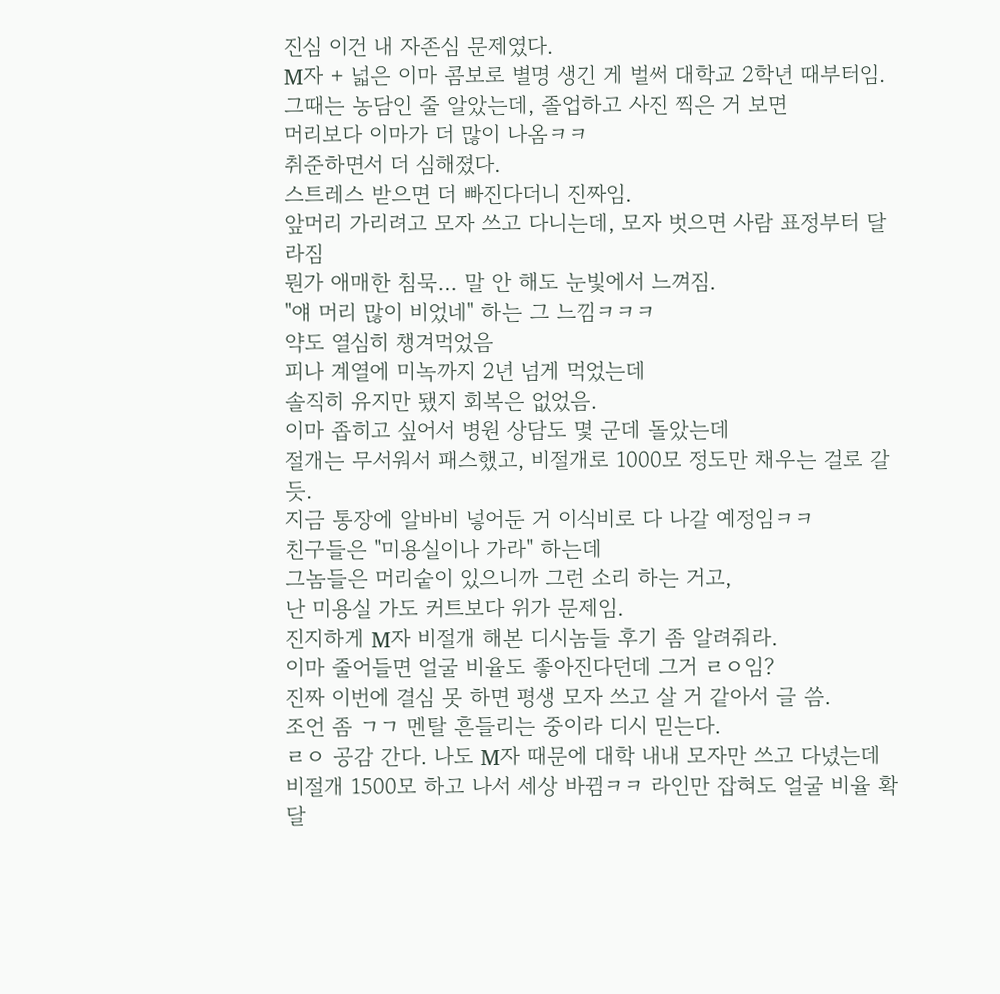진심 이건 내 자존심 문제였다.
M자 + 넓은 이마 콤보로 별명 생긴 게 벌써 대학교 2학년 때부터임.
그때는 농담인 줄 알았는데, 졸업하고 사진 찍은 거 보면
머리보다 이마가 더 많이 나옴ㅋㅋ
취준하면서 더 심해졌다.
스트레스 받으면 더 빠진다더니 진짜임.
앞머리 가리려고 모자 쓰고 다니는데, 모자 벗으면 사람 표정부터 달라짐
뭔가 애매한 침묵… 말 안 해도 눈빛에서 느껴짐.
"얘 머리 많이 비었네" 하는 그 느낌ㅋㅋㅋ
약도 열심히 챙겨먹었음
피나 계열에 미녹까지 2년 넘게 먹었는데
솔직히 유지만 됐지 회복은 없었음.
이마 좁히고 싶어서 병원 상담도 몇 군데 돌았는데
절개는 무서워서 패스했고, 비절개로 1000모 정도만 채우는 걸로 갈 듯.
지금 통장에 알바비 넣어둔 거 이식비로 다 나갈 예정임ㅋㅋ
친구들은 "미용실이나 가라" 하는데
그놈들은 머리숱이 있으니까 그런 소리 하는 거고,
난 미용실 가도 커트보다 위가 문제임.
진지하게 M자 비절개 해본 디시놈들 후기 좀 알려줘라.
이마 줄어들면 얼굴 비율도 좋아진다던데 그거 ㄹㅇ임?
진짜 이번에 결심 못 하면 평생 모자 쓰고 살 거 같아서 글 씀.
조언 좀 ㄱㄱ 멘탈 흔들리는 중이라 디시 믿는다.
ㄹㅇ 공감 간다. 나도 M자 때문에 대학 내내 모자만 쓰고 다녔는데 비절개 1500모 하고 나서 세상 바뀜ㅋㅋ 라인만 잡혀도 얼굴 비율 확 달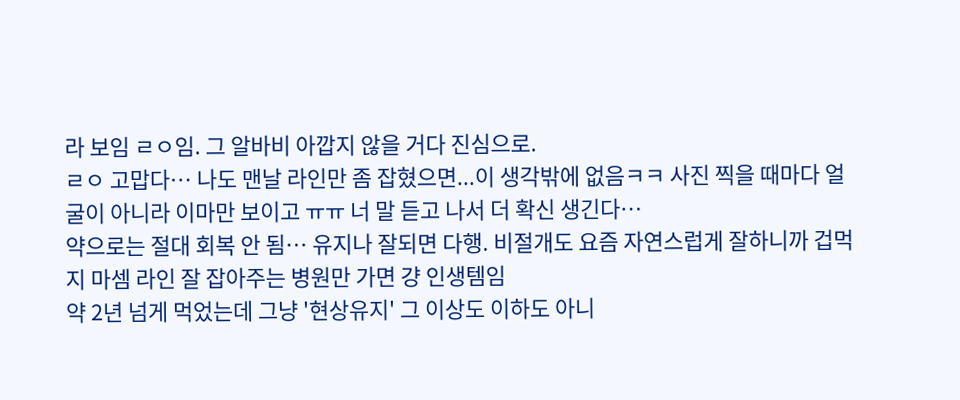라 보임 ㄹㅇ임. 그 알바비 아깝지 않을 거다 진심으로.
ㄹㅇ 고맙다… 나도 맨날 라인만 좀 잡혔으면...이 생각밖에 없음ㅋㅋ 사진 찍을 때마다 얼굴이 아니라 이마만 보이고 ㅠㅠ 너 말 듣고 나서 더 확신 생긴다…
약으로는 절대 회복 안 됨… 유지나 잘되면 다행. 비절개도 요즘 자연스럽게 잘하니까 겁먹지 마셈 라인 잘 잡아주는 병원만 가면 걍 인생템임
약 2년 넘게 먹었는데 그냥 '현상유지' 그 이상도 이하도 아니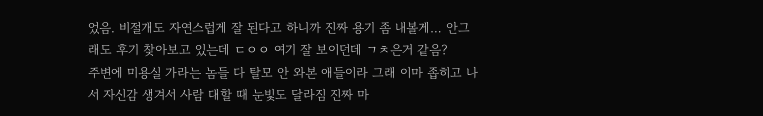었음. 비절개도 자연스럽게 잘 된다고 하니까 진짜 용기 좀 내볼게… 안그래도 후기 찾아보고 있는데 ㄷㅇㅇ 여기 잘 보이던데 ㄱㅊ은거 같음?
주변에 미용실 가라는 놈들 다 탈모 안 와본 애들이라 그래 이마 좁히고 나서 자신감 생겨서 사람 대할 때 눈빛도 달라짐 진짜 마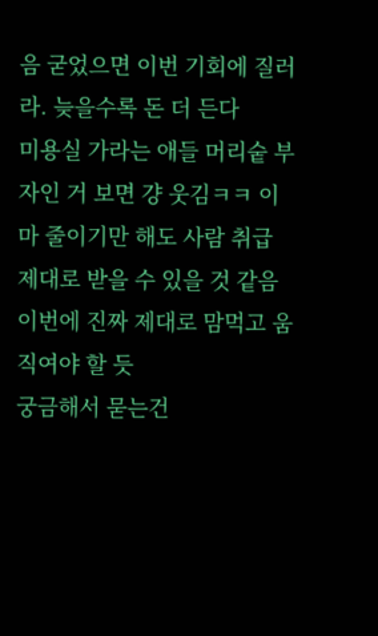음 굳었으면 이번 기회에 질러라. 늦을수록 돈 더 든다
미용실 가라는 애들 머리숱 부자인 거 보면 걍 웃김ㅋㅋ 이마 줄이기만 해도 사람 취급 제대로 받을 수 있을 것 같음 이번에 진짜 제대로 맘먹고 움직여야 할 듯
궁금해서 묻는건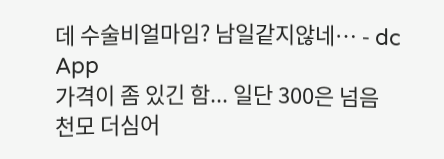데 수술비얼마임? 남일같지않네… - dc App
가격이 좀 있긴 함... 일단 300은 넘음
천모 더심어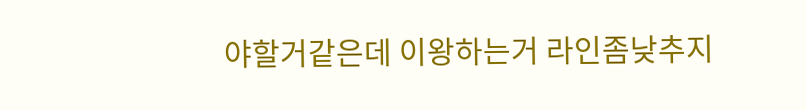야할거같은데 이왕하는거 라인좀낮추지